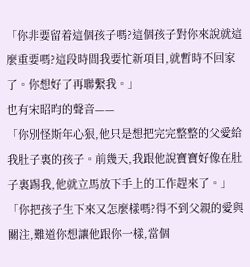「你非要留着這個孩子嗎?這個孩子對你來說就這麼重要嗎?這段時間我要忙新項目,就暫時不回家了。你想好了再聯繫我。」
也有宋昭昀的聲音——
「你別怪斯年心狠,他只是想把完完整整的父愛給我肚子裏的孩子。前幾天,我跟他說寶寶好像在肚子裏踢我,他就立馬放下手上的工作趕來了。」
「你把孩子生下來又怎麼樣嗎?得不到父親的愛與關注,難道你想讓他跟你一樣,當個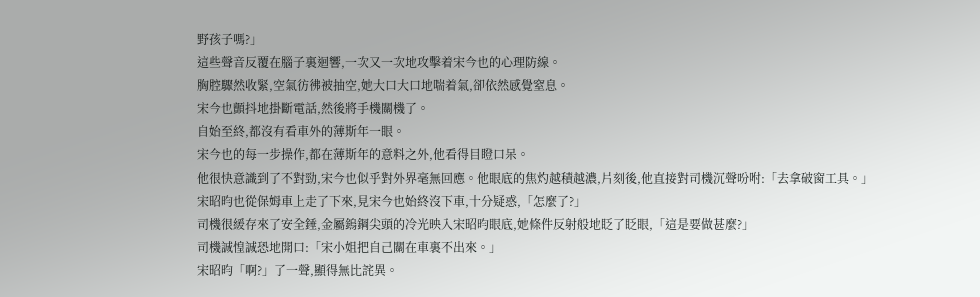野孩子嗎?」
這些聲音反覆在腦子裏迴響,一次又一次地攻擊着宋今也的心理防線。
胸腔驟然收緊,空氣彷彿被抽空,她大口大口地喘着氣,卻依然感覺窒息。
宋今也顫抖地掛斷電話,然後將手機關機了。
自始至終,都沒有看車外的薄斯年一眼。
宋今也的每一步操作,都在薄斯年的意料之外,他看得目瞪口呆。
他很快意識到了不對勁,宋今也似乎對外界毫無回應。他眼底的焦灼越積越濃,片刻後,他直接對司機沉聲吩咐:「去拿破窗工具。」
宋昭昀也從保姆車上走了下來,見宋今也始終沒下車,十分疑惑,「怎麼了?」
司機很緩存來了安全錘,金屬鎢鋼尖頭的冷光映入宋昭昀眼底,她條件反射般地眨了眨眼,「這是要做甚麼?」
司機誠惶誠恐地開口:「宋小姐把自己關在車裏不出來。」
宋昭昀「啊?」了一聲,顯得無比詫異。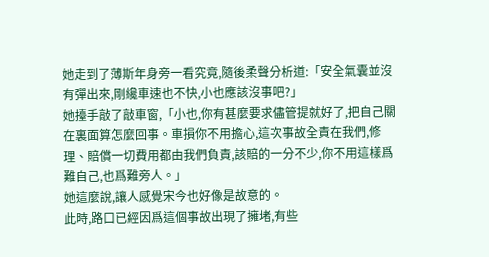她走到了薄斯年身旁一看究竟,隨後柔聲分析道:「安全氣囊並沒有彈出來,剛纔車速也不快,小也應該沒事吧?」
她擡手敲了敲車窗,「小也,你有甚麼要求儘管提就好了,把自己關在裏面算怎麼回事。車損你不用擔心,這次事故全責在我們,修理、賠償一切費用都由我們負責,該賠的一分不少,你不用這樣爲難自己,也爲難旁人。」
她這麼說,讓人感覺宋今也好像是故意的。
此時,路口已經因爲這個事故出現了擁堵,有些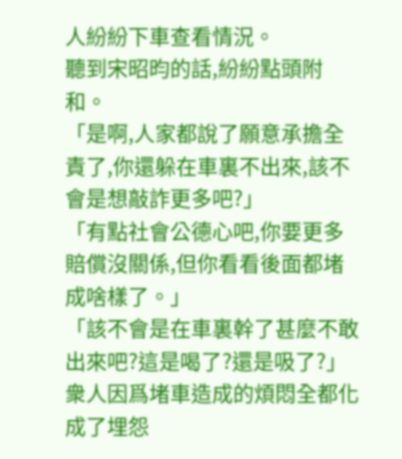人紛紛下車查看情況。
聽到宋昭昀的話,紛紛點頭附和。
「是啊,人家都說了願意承擔全責了,你還躲在車裏不出來,該不會是想敲詐更多吧?」
「有點社會公德心吧,你要更多賠償沒關係,但你看看後面都堵成啥樣了。」
「該不會是在車裏幹了甚麼不敢出來吧?這是喝了?還是吸了?」
衆人因爲堵車造成的煩悶全都化成了埋怨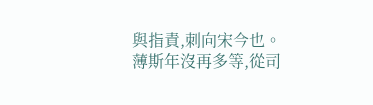與指責,刺向宋今也。
薄斯年沒再多等,從司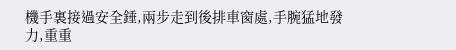機手裏接過安全錘,兩步走到後排車窗處,手腕猛地發力,重重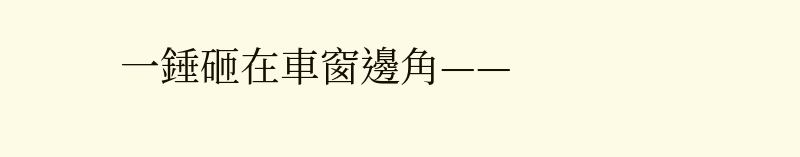一錘砸在車窗邊角——